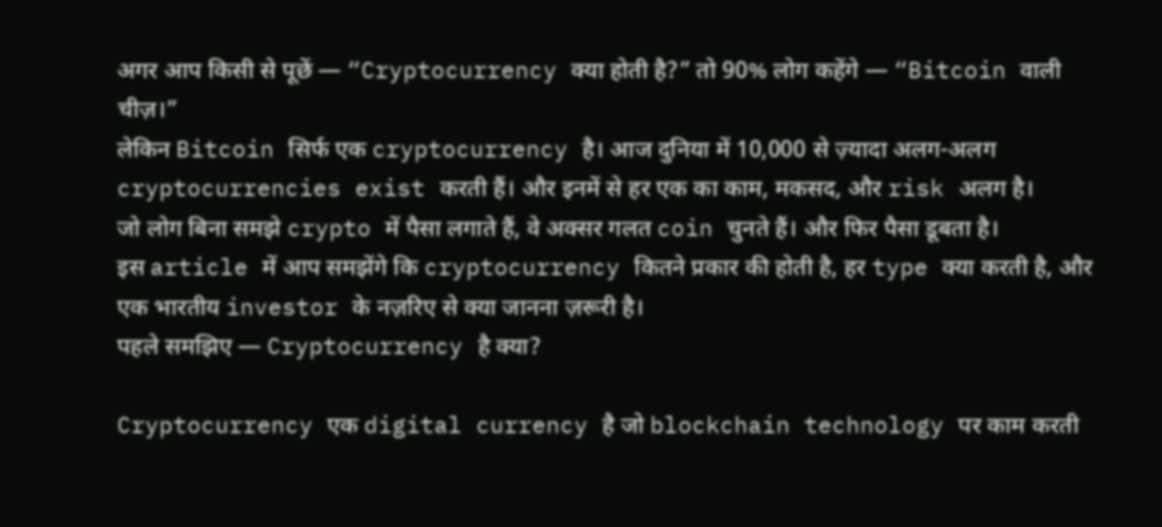अगर आप किसी से पूछें — “Cryptocurrency क्या होती है?” तो 90% लोग कहेंगे — “Bitcoin वाली चीज़।”
लेकिन Bitcoin सिर्फ एक cryptocurrency है। आज दुनिया में 10,000 से ज़्यादा अलग-अलग cryptocurrencies exist करती हैं। और इनमें से हर एक का काम, मकसद, और risk अलग है।
जो लोग बिना समझे crypto में पैसा लगाते हैं, वे अक्सर गलत coin चुनते हैं। और फिर पैसा डूबता है।
इस article में आप समझेंगे कि cryptocurrency कितने प्रकार की होती है, हर type क्या करती है, और एक भारतीय investor के नज़रिए से क्या जानना ज़रूरी है।
पहले समझिए — Cryptocurrency है क्या?

Cryptocurrency एक digital currency है जो blockchain technology पर काम करती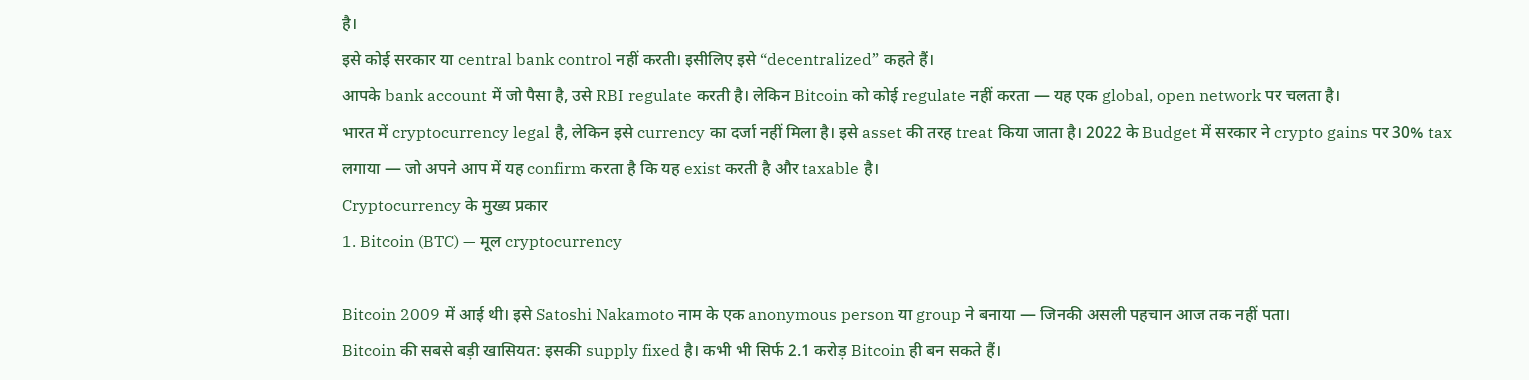है।
इसे कोई सरकार या central bank control नहीं करती। इसीलिए इसे “decentralized” कहते हैं।
आपके bank account में जो पैसा है, उसे RBI regulate करती है। लेकिन Bitcoin को कोई regulate नहीं करता — यह एक global, open network पर चलता है।
भारत में cryptocurrency legal है, लेकिन इसे currency का दर्जा नहीं मिला है। इसे asset की तरह treat किया जाता है। 2022 के Budget में सरकार ने crypto gains पर 30% tax लगाया — जो अपने आप में यह confirm करता है कि यह exist करती है और taxable है।
Cryptocurrency के मुख्य प्रकार
1. Bitcoin (BTC) — मूल cryptocurrency

Bitcoin 2009 में आई थी। इसे Satoshi Nakamoto नाम के एक anonymous person या group ने बनाया — जिनकी असली पहचान आज तक नहीं पता।
Bitcoin की सबसे बड़ी खासियत: इसकी supply fixed है। कभी भी सिर्फ 2.1 करोड़ Bitcoin ही बन सकते हैं।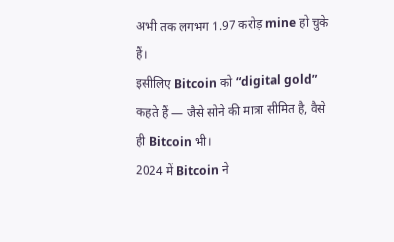अभी तक लगभग 1.97 करोड़ mine हो चुके हैं।
इसीलिए Bitcoin को “digital gold” कहते हैं — जैसे सोने की मात्रा सीमित है, वैसे ही Bitcoin भी।
2024 में Bitcoin ने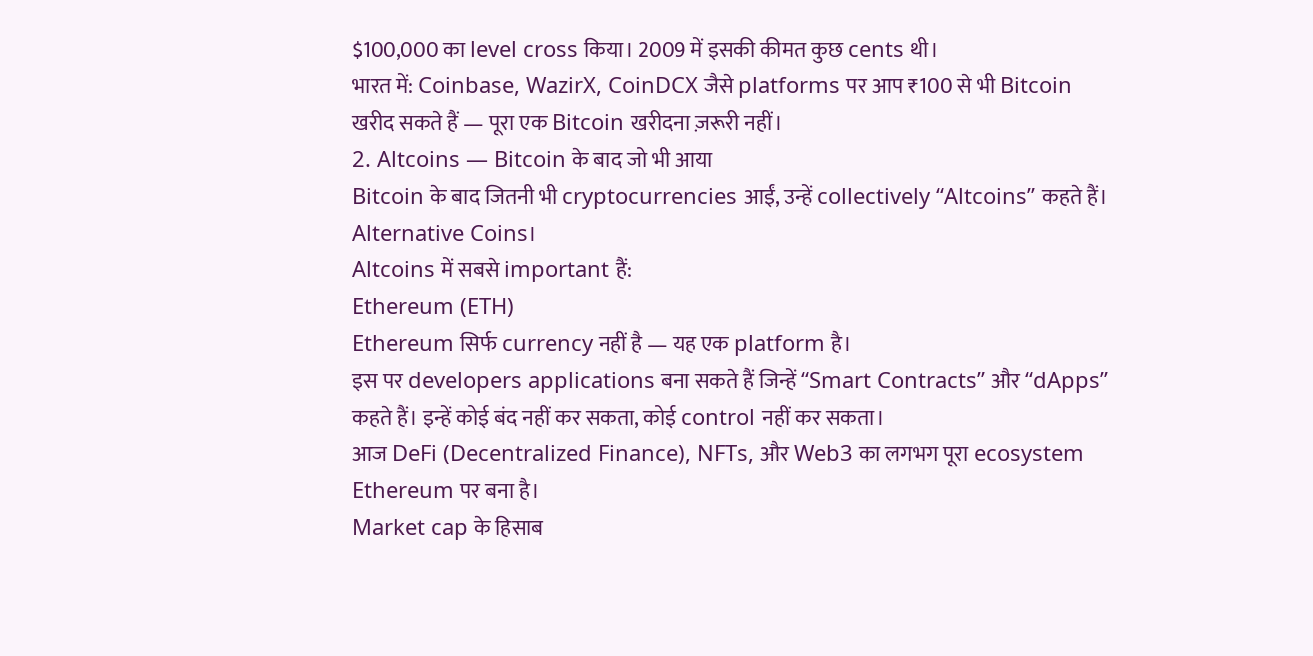$100,000 का level cross किया। 2009 में इसकी कीमत कुछ cents थी।
भारत में: Coinbase, WazirX, CoinDCX जैसे platforms पर आप ₹100 से भी Bitcoin खरीद सकते हैं — पूरा एक Bitcoin खरीदना ज़रूरी नहीं।
2. Altcoins — Bitcoin के बाद जो भी आया
Bitcoin के बाद जितनी भी cryptocurrencies आईं, उन्हें collectively “Altcoins” कहते हैं। Alternative Coins।
Altcoins में सबसे important हैं:
Ethereum (ETH)
Ethereum सिर्फ currency नहीं है — यह एक platform है।
इस पर developers applications बना सकते हैं जिन्हें “Smart Contracts” और “dApps” कहते हैं। इन्हें कोई बंद नहीं कर सकता, कोई control नहीं कर सकता।
आज DeFi (Decentralized Finance), NFTs, और Web3 का लगभग पूरा ecosystem Ethereum पर बना है।
Market cap के हिसाब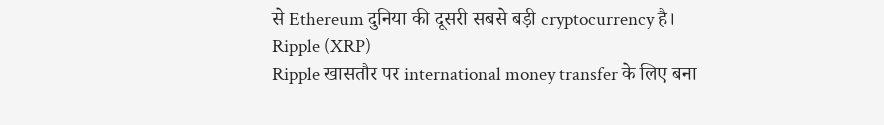से Ethereum दुनिया की दूसरी सबसे बड़ी cryptocurrency है।
Ripple (XRP)
Ripple खासतौर पर international money transfer के लिए बना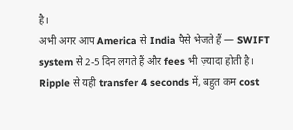है।
अभी अगर आप America से India पैसे भेजते हैं — SWIFT system से 2-5 दिन लगते हैं और fees भी ज़्यादा होती है।
Ripple से यही transfer 4 seconds में, बहुत कम cost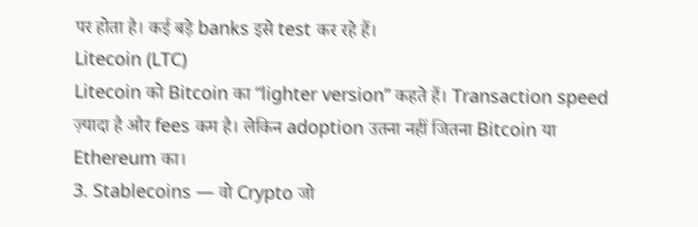पर होता है। कई बड़े banks इसे test कर रहे हैं।
Litecoin (LTC)
Litecoin को Bitcoin का “lighter version” कहते हैं। Transaction speed ज़्यादा है और fees कम है। लेकिन adoption उतना नहीं जितना Bitcoin या Ethereum का।
3. Stablecoins — वो Crypto जो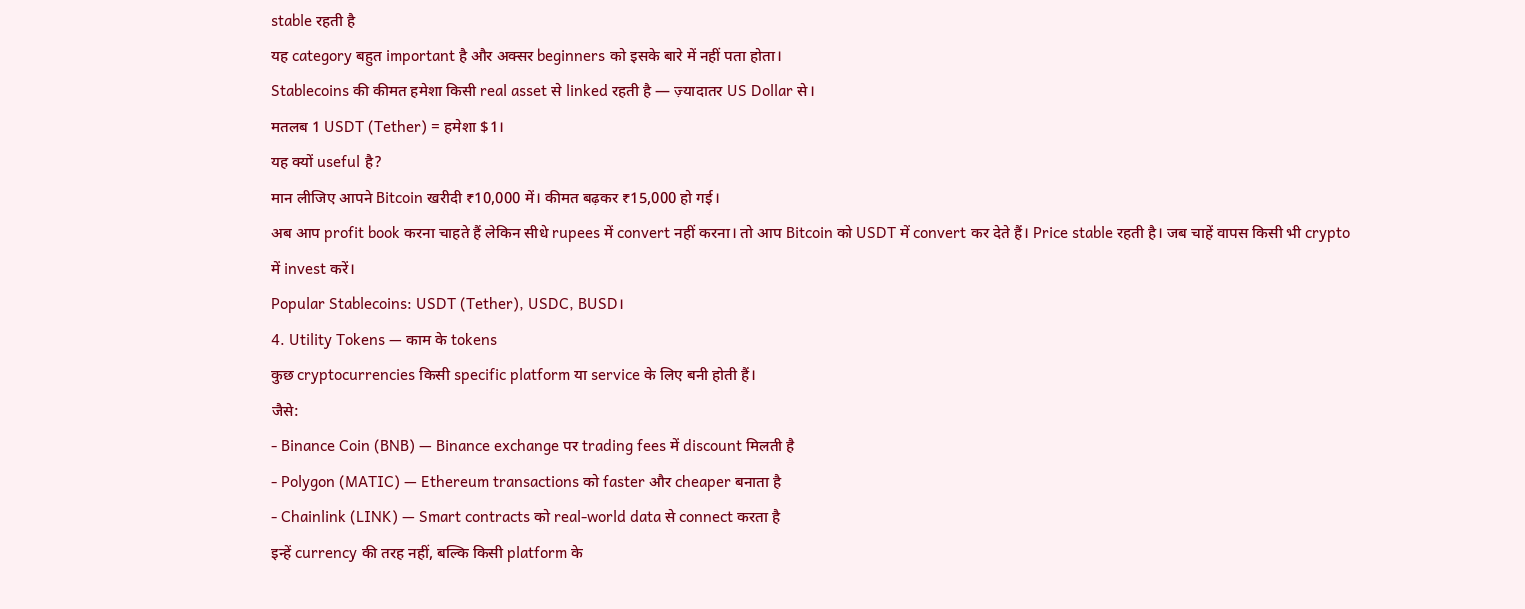stable रहती है
यह category बहुत important है और अक्सर beginners को इसके बारे में नहीं पता होता।
Stablecoins की कीमत हमेशा किसी real asset से linked रहती है — ज़्यादातर US Dollar से।
मतलब 1 USDT (Tether) = हमेशा $1।
यह क्यों useful है?
मान लीजिए आपने Bitcoin खरीदी ₹10,000 में। कीमत बढ़कर ₹15,000 हो गई।
अब आप profit book करना चाहते हैं लेकिन सीधे rupees में convert नहीं करना। तो आप Bitcoin को USDT में convert कर देते हैं। Price stable रहती है। जब चाहें वापस किसी भी crypto में invest करें।
Popular Stablecoins: USDT (Tether), USDC, BUSD।
4. Utility Tokens — काम के tokens
कुछ cryptocurrencies किसी specific platform या service के लिए बनी होती हैं।
जैसे:
- Binance Coin (BNB) — Binance exchange पर trading fees में discount मिलती है
- Polygon (MATIC) — Ethereum transactions को faster और cheaper बनाता है
- Chainlink (LINK) — Smart contracts को real-world data से connect करता है
इन्हें currency की तरह नहीं, बल्कि किसी platform के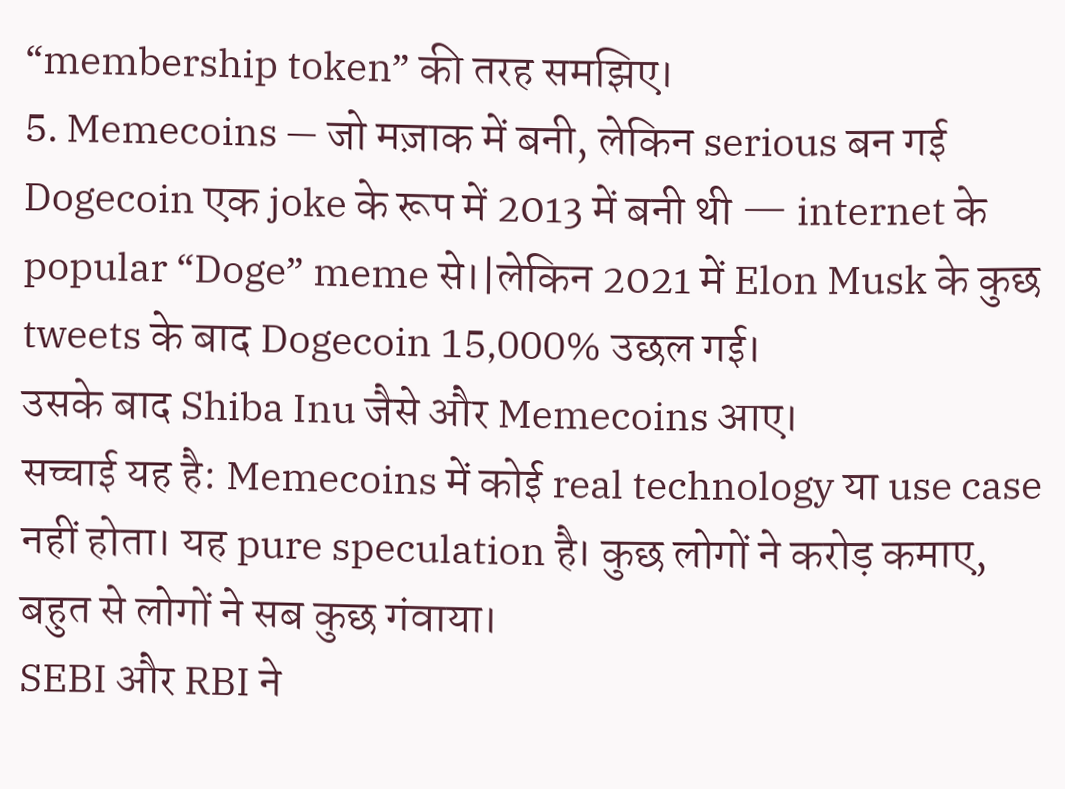“membership token” की तरह समझिए।
5. Memecoins — जो मज़ाक में बनी, लेकिन serious बन गई
Dogecoin एक joke के रूप में 2013 में बनी थी — internet के popular “Doge” meme से।|लेकिन 2021 में Elon Musk के कुछ tweets के बाद Dogecoin 15,000% उछल गई।
उसके बाद Shiba Inu जैसे और Memecoins आए।
सच्चाई यह है: Memecoins में कोई real technology या use case नहीं होता। यह pure speculation है। कुछ लोगों ने करोड़ कमाए, बहुत से लोगों ने सब कुछ गंवाया।
SEBI और RBI ने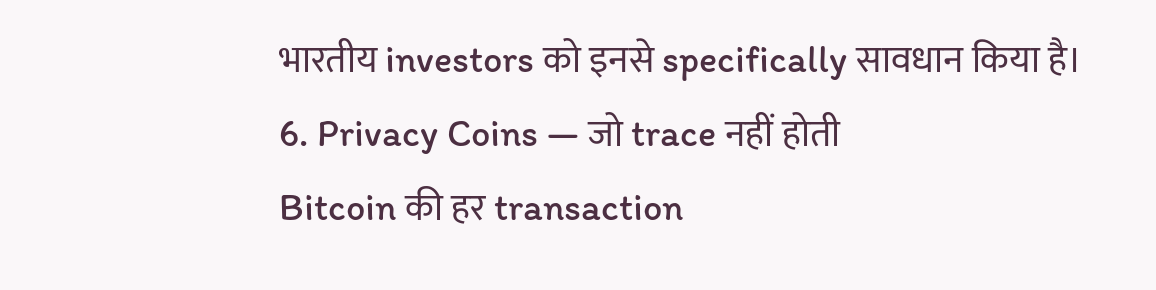भारतीय investors को इनसे specifically सावधान किया है।
6. Privacy Coins — जो trace नहीं होती
Bitcoin की हर transaction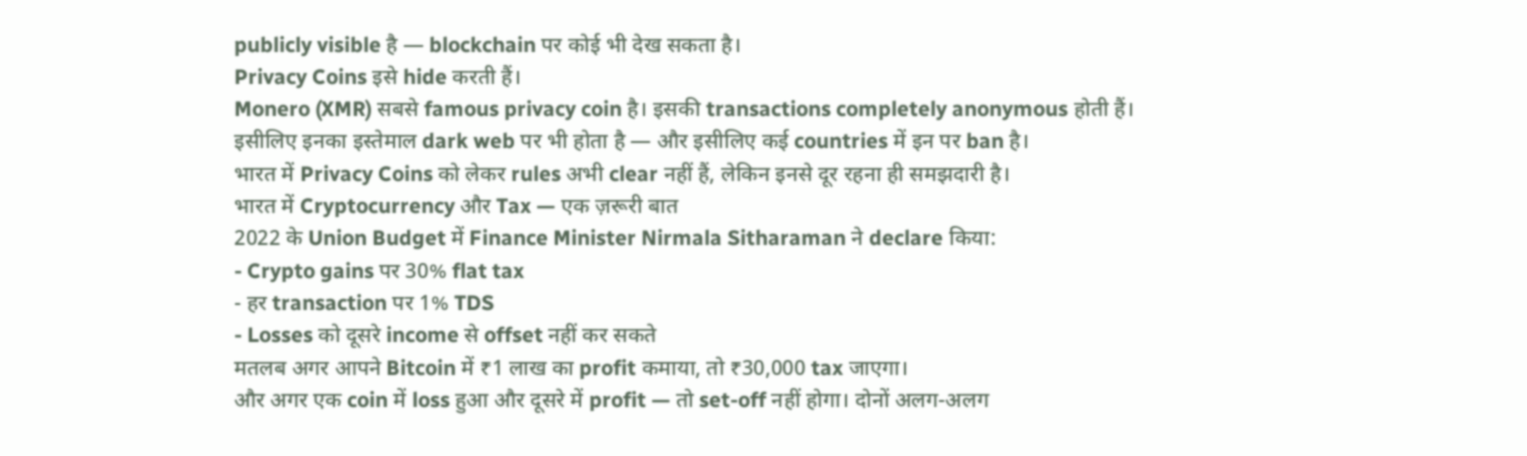publicly visible है — blockchain पर कोई भी देख सकता है।
Privacy Coins इसे hide करती हैं।
Monero (XMR) सबसे famous privacy coin है। इसकी transactions completely anonymous होती हैं।
इसीलिए इनका इस्तेमाल dark web पर भी होता है — और इसीलिए कई countries में इन पर ban है।
भारत में Privacy Coins को लेकर rules अभी clear नहीं हैं, लेकिन इनसे दूर रहना ही समझदारी है।
भारत में Cryptocurrency और Tax — एक ज़रूरी बात
2022 के Union Budget में Finance Minister Nirmala Sitharaman ने declare किया:
- Crypto gains पर 30% flat tax
- हर transaction पर 1% TDS
- Losses को दूसरे income से offset नहीं कर सकते
मतलब अगर आपने Bitcoin में ₹1 लाख का profit कमाया, तो ₹30,000 tax जाएगा।
और अगर एक coin में loss हुआ और दूसरे में profit — तो set-off नहीं होगा। दोनों अलग-अलग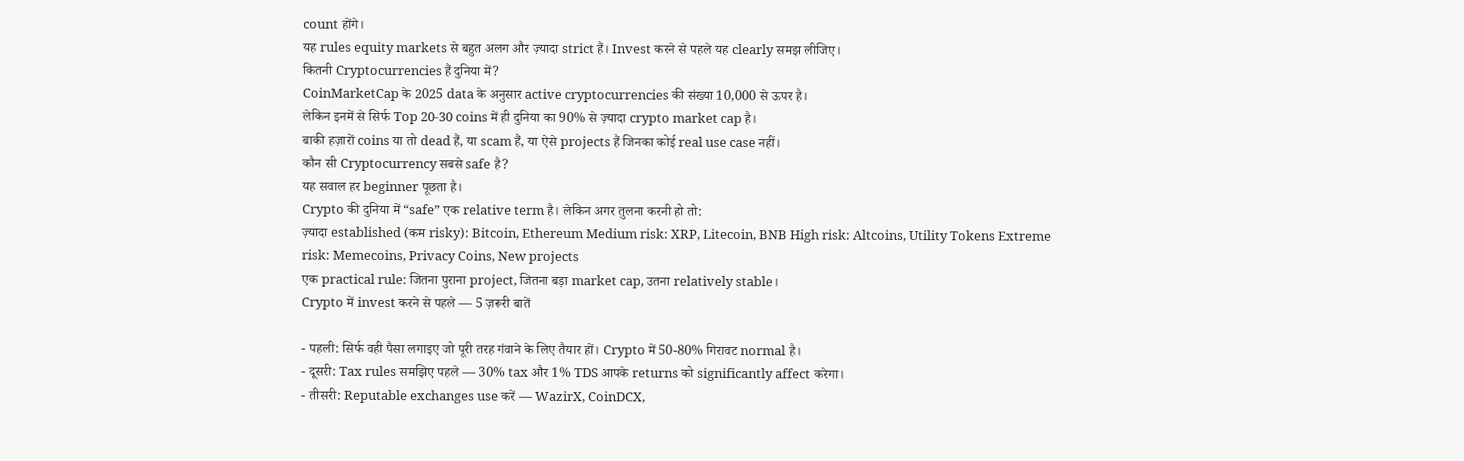count होंगे।
यह rules equity markets से बहुत अलग और ज़्यादा strict हैं। Invest करने से पहले यह clearly समझ लीजिए।
कितनी Cryptocurrencies हैं दुनिया में?
CoinMarketCap के 2025 data के अनुसार active cryptocurrencies की संख्या 10,000 से ऊपर है।
लेकिन इनमें से सिर्फ Top 20-30 coins में ही दुनिया का 90% से ज़्यादा crypto market cap है।
बाकी हज़ारों coins या तो dead हैं, या scam हैं, या ऐसे projects हैं जिनका कोई real use case नहीं।
कौन सी Cryptocurrency सबसे safe है?
यह सवाल हर beginner पूछता है।
Crypto की दुनिया में “safe” एक relative term है। लेकिन अगर तुलना करनी हो तो:
ज़्यादा established (कम risky): Bitcoin, Ethereum Medium risk: XRP, Litecoin, BNB High risk: Altcoins, Utility Tokens Extreme risk: Memecoins, Privacy Coins, New projects
एक practical rule: जितना पुराना project, जितना बड़ा market cap, उतना relatively stable।
Crypto में invest करने से पहले — 5 ज़रूरी बातें

- पहली: सिर्फ वही पैसा लगाइए जो पूरी तरह गंवाने के लिए तैयार हों। Crypto में 50-80% गिरावट normal है।
- दूसरी: Tax rules समझिए पहले — 30% tax और 1% TDS आपके returns को significantly affect करेगा।
- तीसरी: Reputable exchanges use करें — WazirX, CoinDCX,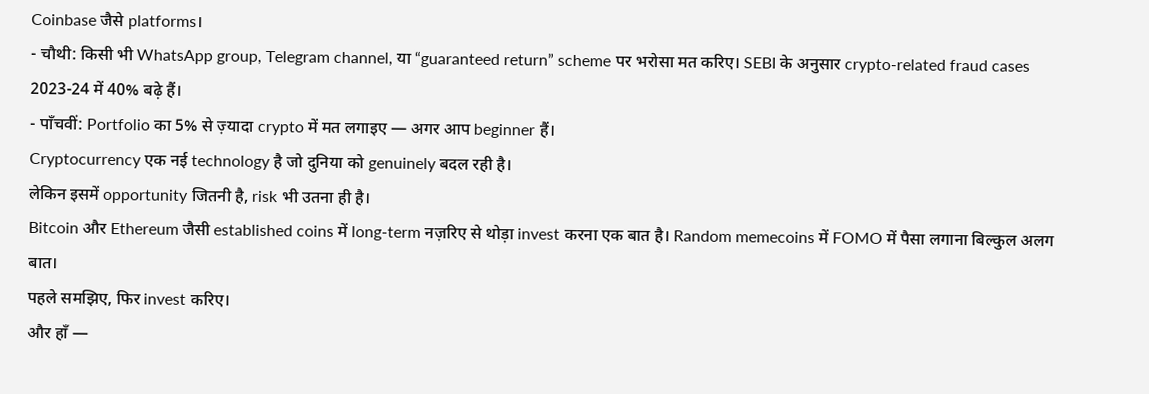Coinbase जैसे platforms।
- चौथी: किसी भी WhatsApp group, Telegram channel, या “guaranteed return” scheme पर भरोसा मत करिए। SEBI के अनुसार crypto-related fraud cases 2023-24 में 40% बढ़े हैं।
- पाँचवीं: Portfolio का 5% से ज़्यादा crypto में मत लगाइए — अगर आप beginner हैं।
Cryptocurrency एक नई technology है जो दुनिया को genuinely बदल रही है।
लेकिन इसमें opportunity जितनी है, risk भी उतना ही है।
Bitcoin और Ethereum जैसी established coins में long-term नज़रिए से थोड़ा invest करना एक बात है। Random memecoins में FOMO में पैसा लगाना बिल्कुल अलग बात।
पहले समझिए, फिर invest करिए।
और हाँ —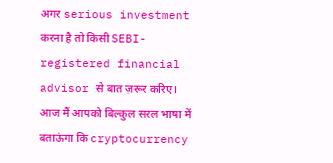अगर serious investment करना है तो किसी SEBI-registered financial advisor से बात ज़रूर करिए।
आज मैं आपको बिल्कुल सरल भाषा में बताऊंगा कि cryptocurrency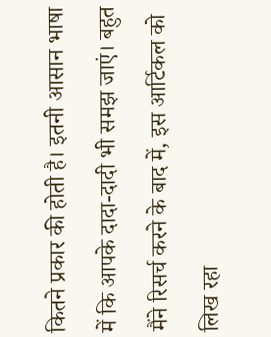कितने प्रकार की होती है। इतनी आसान भाषा में कि आपके दादा-दादी भी समझ जाएं। बहुत मैंने रिसर्च करने के बाद में, इस आर्टिकल को लिख रहा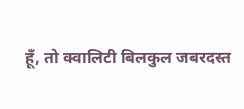हूँ, तो क्वालिटी बिलकुल जबरदस्त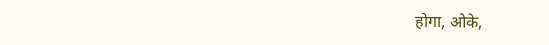होगा, ओके,